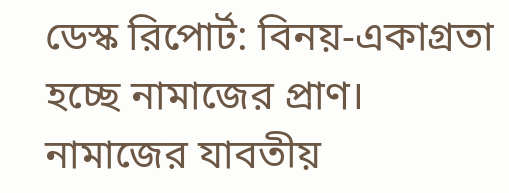ডেস্ক রিপোর্ট: বিনয়-একাগ্রতা হচ্ছে নামাজের প্রাণ। নামাজের যাবতীয়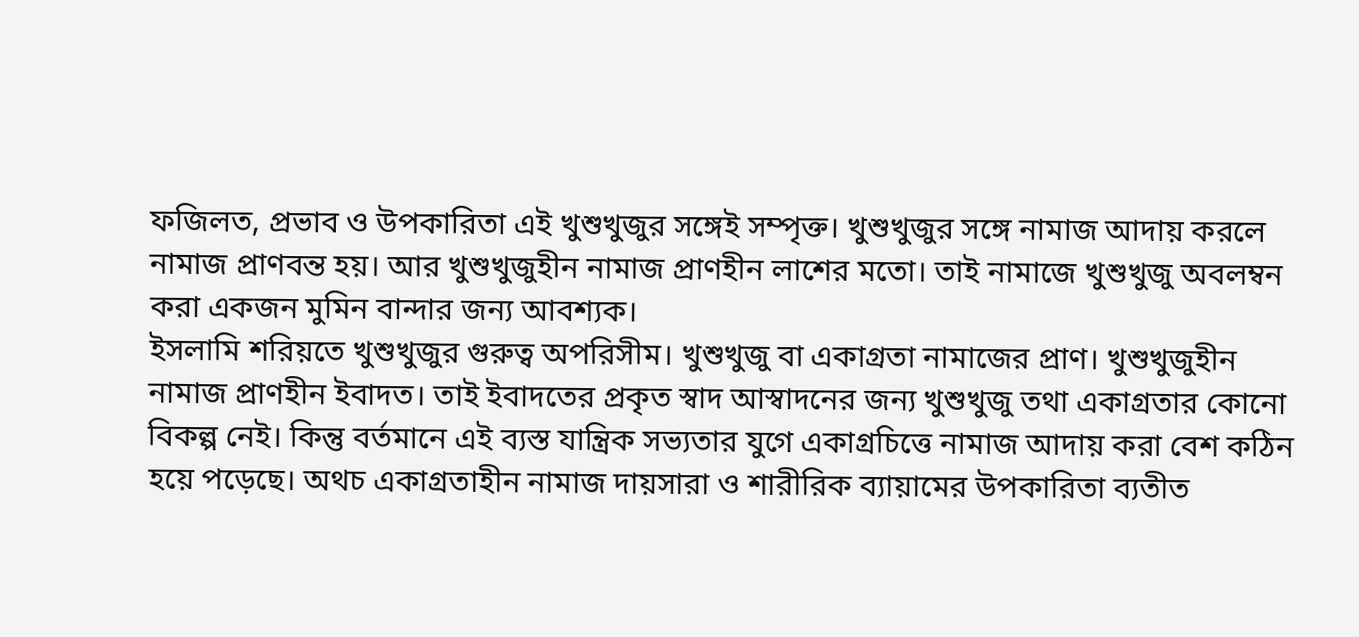ফজিলত, প্রভাব ও উপকারিতা এই খুশুখুজুর সঙ্গেই সম্পৃক্ত। খুশুখুজুর সঙ্গে নামাজ আদায় করলে নামাজ প্রাণবন্ত হয়। আর খুশুখুজুহীন নামাজ প্রাণহীন লাশের মতো। তাই নামাজে খুশুখুজু অবলম্বন করা একজন মুমিন বান্দার জন্য আবশ্যক।
ইসলামি শরিয়তে খুশুখুজুর গুরুত্ব অপরিসীম। খুশুখুজু বা একাগ্রতা নামাজের প্রাণ। খুশুখুজুহীন নামাজ প্রাণহীন ইবাদত। তাই ইবাদতের প্রকৃত স্বাদ আস্বাদনের জন্য খুশুখুজু তথা একাগ্রতার কোনো বিকল্প নেই। কিন্তু বর্তমানে এই ব্যস্ত যান্ত্রিক সভ্যতার যুগে একাগ্রচিত্তে নামাজ আদায় করা বেশ কঠিন হয়ে পড়েছে। অথচ একাগ্রতাহীন নামাজ দায়সারা ও শারীরিক ব্যায়ামের উপকারিতা ব্যতীত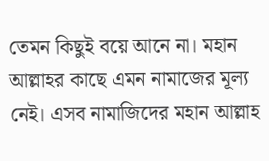তেমন কিছুই বয়ে আনে না। মহান আল্লাহর কাছে এমন নামাজের মূল্য নেই। এসব নামাজিদের মহান আল্লাহ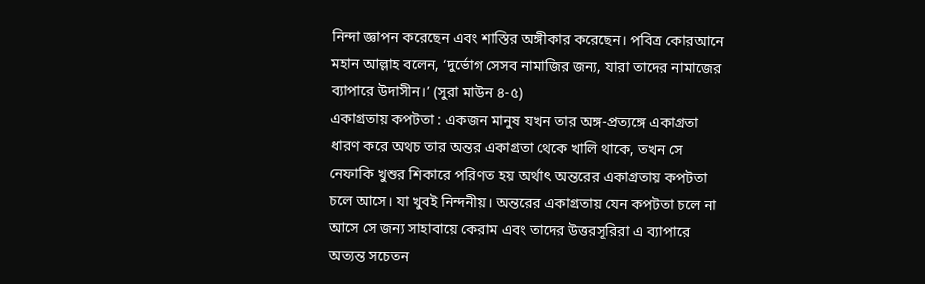নিন্দা জ্ঞাপন করেছেন এবং শাস্তির অঙ্গীকার করেছেন। পবিত্র কোরআনে মহান আল্লাহ বলেন, ‘দুর্ভোগ সেসব নামাজির জন্য, যারা তাদের নামাজের ব্যাপারে উদাসীন।’ (সুরা মাউন ৪-৫)
একাগ্রতায় কপটতা : একজন মানুষ যখন তার অঙ্গ-প্রত্যঙ্গে একাগ্রতা ধারণ করে অথচ তার অন্তর একাগ্রতা থেকে খালি থাকে, তখন সে নেফাকি খুশুর শিকারে পরিণত হয় অর্থাৎ অন্তরের একাগ্রতায় কপটতা চলে আসে। যা খুবই নিন্দনীয়। অন্তরের একাগ্রতায় যেন কপটতা চলে না আসে সে জন্য সাহাবায়ে কেরাম এবং তাদের উত্তরসূরিরা এ ব্যাপারে অত্যন্ত সচেতন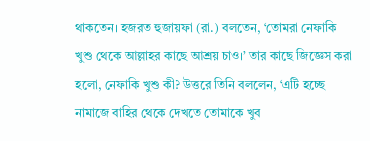থাকতেন। হজরত হুজায়ফা (রা.) বলতেন, ‘তোমরা নেফাকি খুশু থেকে আল্লাহর কাছে আশ্রয় চাও।’ তার কাছে জিজ্ঞেস করা হলো, নেফাকি খুশু কী? উত্তরে তিনি বললেন, ‘এটি হচ্ছে নামাজে বাহির থেকে দেখতে তোমাকে খুব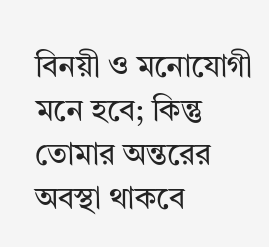বিনয়ী ও মনোযোগী মনে হবে; কিন্তু তোমার অন্তরের অবস্থা থাকবে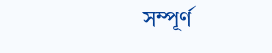সম্পূর্ণ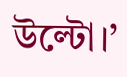উল্টো।’